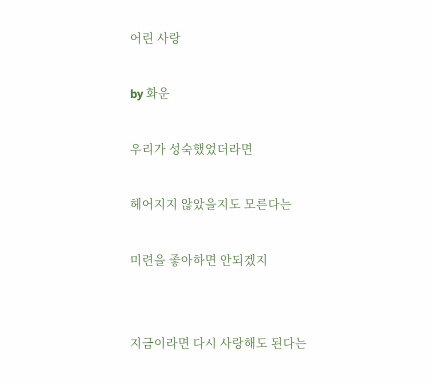어린 사랑

by 화운

우리가 성숙했었더라면

헤어지지 않았을지도 모른다는

미련을 좋아하면 안되겠지


지금이라면 다시 사랑해도 된다는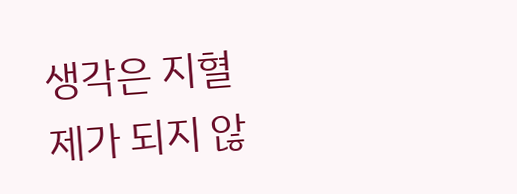생각은 지혈제가 되지 않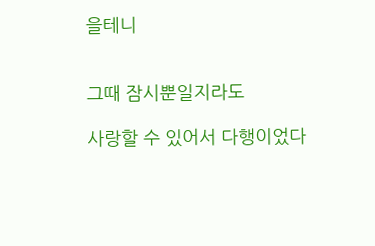을테니


그때 잠시뿐일지라도

사랑할 수 있어서 다행이었다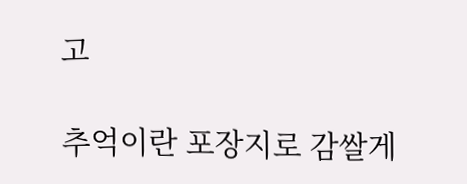고

추억이란 포장지로 감쌀게